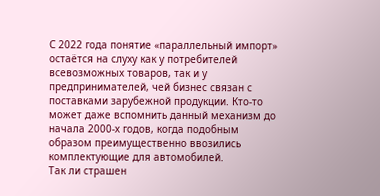С 2022 года понятие «параллельный импорт» остаётся на слуху как у потребителей всевозможных товаров, так и у предпринимателей, чей бизнес связан с поставками зарубежной продукции. Кто-то может даже вспомнить данный механизм до начала 2000-х годов, когда подобным образом преимущественно ввозились комплектующие для автомобилей.
Так ли страшен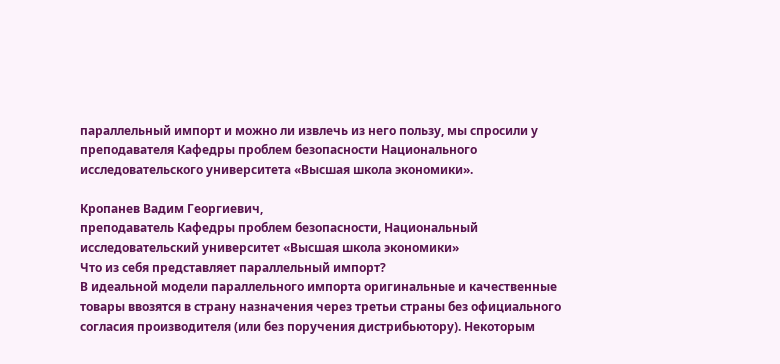параллельный импорт и можно ли извлечь из него пользу, мы спросили у преподавателя Кафедры проблем безопасности Национального исследовательского университета «Высшая школа экономики».

Кропанев Вадим Георгиевич,
преподаватель Кафедры проблем безопасности, Национальный исследовательский университет «Высшая школа экономики»
Что из себя представляет параллельный импорт?
В идеальной модели параллельного импорта оригинальные и качественные товары ввозятся в страну назначения через третьи страны без официального согласия производителя (или без поручения дистрибьютору). Некоторым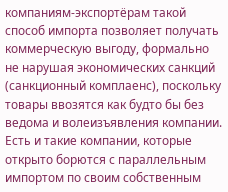компаниям-экспортёрам такой способ импорта позволяет получать коммерческую выгоду, формально не нарушая экономических санкций (санкционный комплаенс), поскольку товары ввозятся как будто бы без ведома и волеизъявления компании. Есть и такие компании, которые открыто борются с параллельным импортом по своим собственным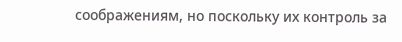соображениям, но поскольку их контроль за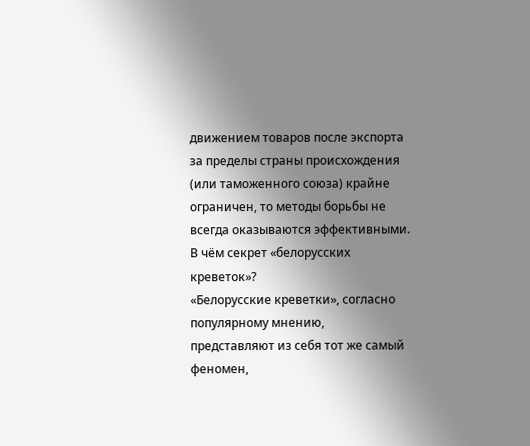движением товаров после экспорта за пределы страны происхождения (или таможенного союза) крайне ограничен, то методы борьбы не всегда оказываются эффективными.
В чём секрет «белорусских креветок»?
«Белорусские креветки», согласно популярному мнению, представляют из себя тот же самый феномен,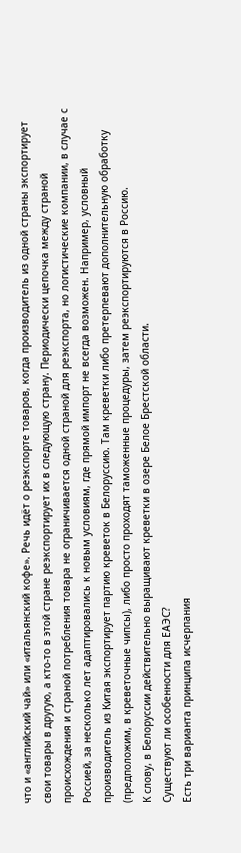что и «английский чай» или «итальянский кофе». Речь идёт о реэкспорте товаров, когда производитель из одной страны экспортирует свои товары в другую, а кто-то в этой стране реэкспортирует их в следующую страну. Периодически цепочка между страной происхождения и страной потребления товара не ограничивается одной страной для реэкспорта, но логистические компании, в случае с Россией, за несколько лет адаптировались к новым условиям, где прямой импорт не всегда возможен. Например, условный производитель из Китая экспортирует партию креветок в Белоруссию. Там креветки либо претерпевают дополнительную обработку (предположим, в креветочные чипсы), либо просто проходят таможенные процедуры, затем реэкспортируются в Россию.
К слову, в Белоруссии действительно выращивают креветки в озере Белое Брестской области.
Существуют ли особенности для ЕАЭС?
Есть три варианта принципа исчерпания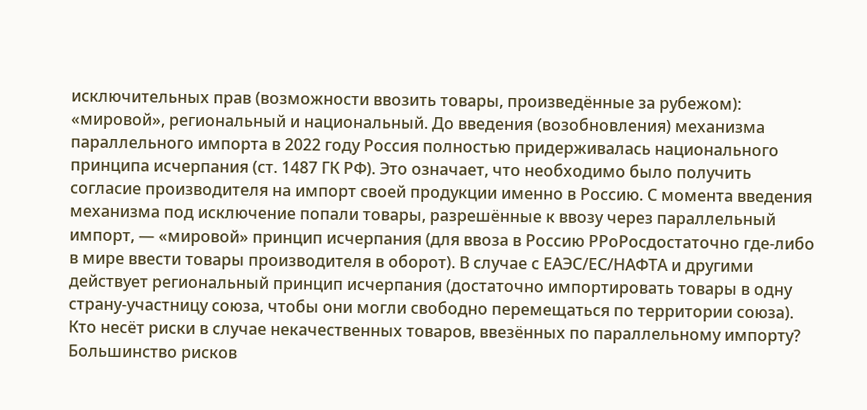исключительных прав (возможности ввозить товары, произведённые за рубежом): «мировой», региональный и национальный. До введения (возобновления) механизма параллельного импорта в 2022 году Россия полностью придерживалась национального принципа исчерпания (ст. 1487 ГК РФ). Это означает, что необходимо было получить согласие производителя на импорт своей продукции именно в Россию. С момента введения механизма под исключение попали товары, разрешённые к ввозу через параллельный импорт, — «мировой» принцип исчерпания (для ввоза в Россию РРоРосдостаточно где-либо в мире ввести товары производителя в оборот). В случае с ЕАЭС/ЕС/НАФТА и другими действует региональный принцип исчерпания (достаточно импортировать товары в одну страну-участницу союза, чтобы они могли свободно перемещаться по территории союза).
Кто несёт риски в случае некачественных товаров, ввезённых по параллельному импорту?
Большинство рисков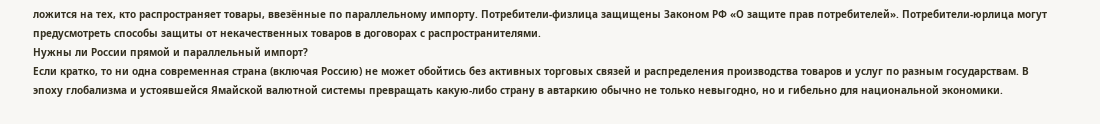ложится на тех, кто распространяет товары, ввезённые по параллельному импорту. Потребители-физлица защищены Законом РФ «О защите прав потребителей». Потребители-юрлица могут предусмотреть способы защиты от некачественных товаров в договорах с распространителями.
Нужны ли России прямой и параллельный импорт?
Если кратко, то ни одна современная страна (включая Россию) не может обойтись без активных торговых связей и распределения производства товаров и услуг по разным государствам. В эпоху глобализма и устоявшейся Ямайской валютной системы превращать какую-либо страну в автаркию обычно не только невыгодно, но и гибельно для национальной экономики.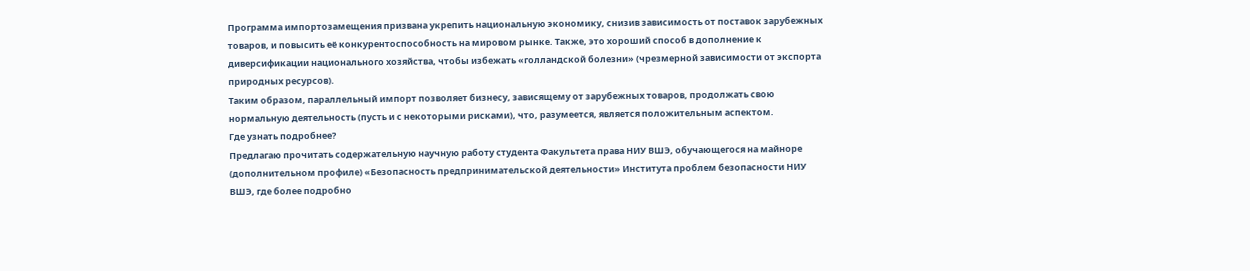Программа импортозамещения призвана укрепить национальную экономику, снизив зависимость от поставок зарубежных товаров, и повысить её конкурентоспособность на мировом рынке. Также, это хороший способ в дополнение к диверсификации национального хозяйства, чтобы избежать «голландской болезни» (чрезмерной зависимости от экспорта природных ресурсов).
Таким образом, параллельный импорт позволяет бизнесу, зависящему от зарубежных товаров, продолжать свою нормальную деятельность (пусть и с некоторыми рисками), что, разумеется, является положительным аспектом.
Где узнать подробнее?
Предлагаю прочитать содержательную научную работу студента Факультета права НИУ ВШЭ, обучающегося на майноре (дополнительном профиле) «Безопасность предпринимательской деятельности» Института проблем безопасности НИУ ВШЭ, где более подробно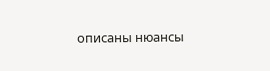описаны нюансы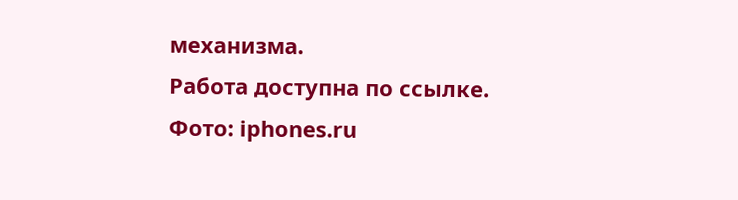механизма.
Работа доступна по ссылке.
Фото: iphones.ru